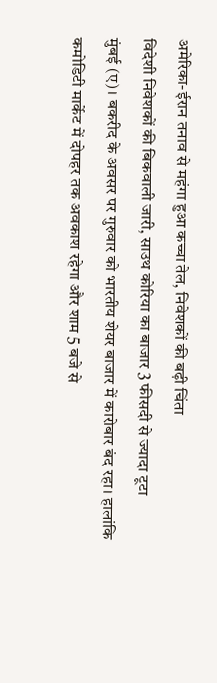अमेरिका-ईरान तनाव से महंगा हुआ कच्चा तेल, निवेशकों की बढ़ी चिंता
विदेशी निवेशकों की बिकवाली जारी, साउथ कोरिया का बाजार 3 फीसदी से ज्यादा टूटा
मुंबई (ए)। बकरीद के अवसर पर गुरुवार को भारतीय शेयर बाजार में कारोबार बंद रहा। हालांकि कमोडिटी मार्केट में दोपहर तक अवकाश रहेगा और शाम 5 बजे से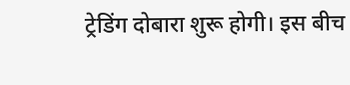ट्रेडिंग दोबारा शुरू होगी। इस बीच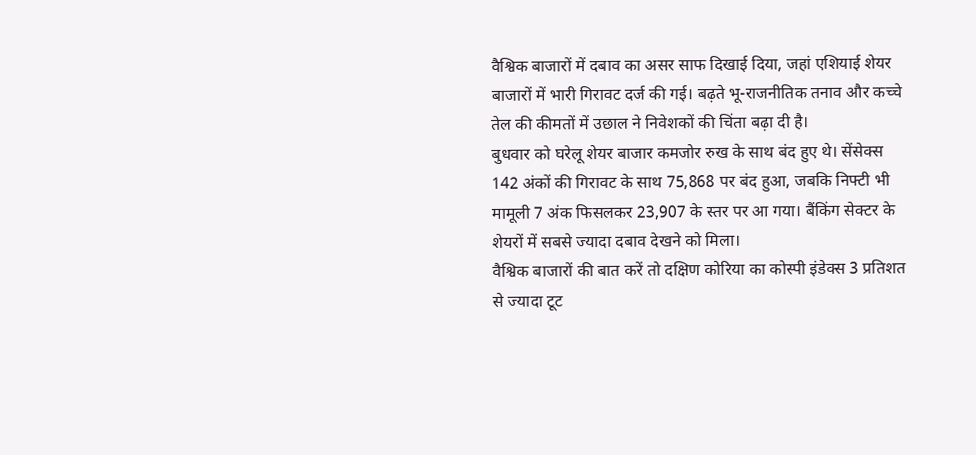वैश्विक बाजारों में दबाव का असर साफ दिखाई दिया, जहां एशियाई शेयर बाजारों में भारी गिरावट दर्ज की गई। बढ़ते भू-राजनीतिक तनाव और कच्चे तेल की कीमतों में उछाल ने निवेशकों की चिंता बढ़ा दी है।
बुधवार को घरेलू शेयर बाजार कमजोर रुख के साथ बंद हुए थे। सेंसेक्स 142 अंकों की गिरावट के साथ 75,868 पर बंद हुआ, जबकि निफ्टी भी मामूली 7 अंक फिसलकर 23,907 के स्तर पर आ गया। बैंकिंग सेक्टर के शेयरों में सबसे ज्यादा दबाव देखने को मिला।
वैश्विक बाजारों की बात करें तो दक्षिण कोरिया का कोस्पी इंडेक्स 3 प्रतिशत से ज्यादा टूट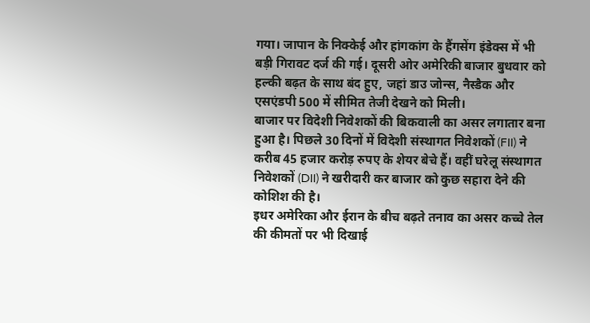गया। जापान के निक्केई और हांगकांग के हैंगसेंग इंडेक्स में भी बड़ी गिरावट दर्ज की गई। दूसरी ओर अमेरिकी बाजार बुधवार को हल्की बढ़त के साथ बंद हुए, जहां डाउ जोन्स, नैस्डैक और एसएंडपी 500 में सीमित तेजी देखने को मिली।
बाजार पर विदेशी निवेशकों की बिकवाली का असर लगातार बना हुआ है। पिछले 30 दिनों में विदेशी संस्थागत निवेशकों (FII) ने करीब 45 हजार करोड़ रुपए के शेयर बेचे हैं। वहीं घरेलू संस्थागत निवेशकों (DII) ने खरीदारी कर बाजार को कुछ सहारा देने की कोशिश की है।
इधर अमेरिका और ईरान के बीच बढ़ते तनाव का असर कच्चे तेल की कीमतों पर भी दिखाई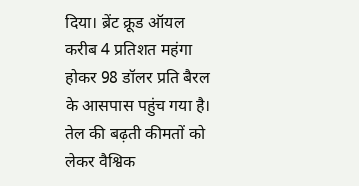दिया। ब्रेंट क्रूड ऑयल करीब 4 प्रतिशत महंगा होकर 98 डॉलर प्रति बैरल के आसपास पहुंच गया है। तेल की बढ़ती कीमतों को लेकर वैश्विक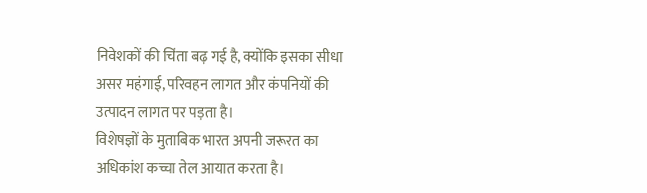निवेशकों की चिंता बढ़ गई है, क्योंकि इसका सीधा असर महंगाई, परिवहन लागत और कंपनियों की उत्पादन लागत पर पड़ता है।
विशेषज्ञों के मुताबिक भारत अपनी जरूरत का अधिकांश कच्चा तेल आयात करता है।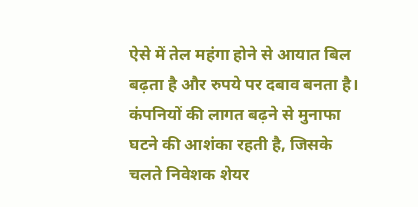ऐसे में तेल महंगा होने से आयात बिल बढ़ता है और रुपये पर दबाव बनता है। कंपनियों की लागत बढ़ने से मुनाफा घटने की आशंका रहती है, जिसके चलते निवेशक शेयर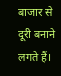बाजार से दूरी बनाने लगते हैं।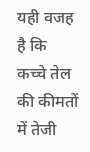यही वजह है कि कच्चे तेल की कीमतों में तेजी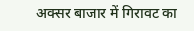अक्सर बाजार में गिरावट का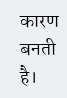कारण बनती है।